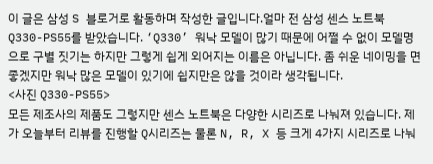이 글은 삼성 S 블로거로 활동하며 작성한 글입니다.얼마 전 삼성 센스 노트북 Q330-PS55를 받았습니다. ‘Q330’ 워낙 모델이 많기 때문에 어쩔 수 없이 모델명으로 구별 짓기는 하지만 그렇게 쉽게 외어지는 이름은 아닙니다. 좀 쉬운 네이밍을 면 좋겠지만 워낙 많은 모델이 있기에 쉽지만은 않을 것이라 생각됩니다.
<사진 Q330-PS55>
모든 제조사의 제품도 그렇지만 센스 노트북은 다양한 시리즈로 나눠져 있습니다. 제가 오늘부터 리뷰를 진행할 Q시리즈는 물론 N, R, X 등 크게 4가지 시리즈로 나눠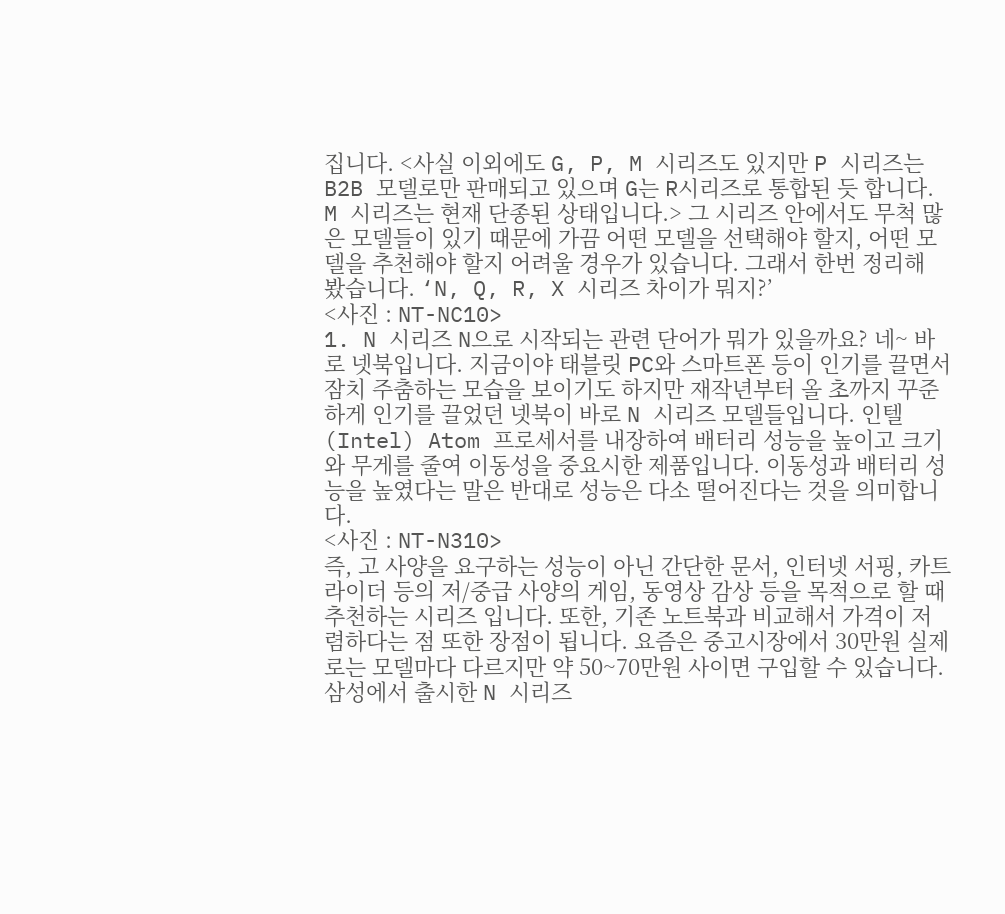집니다. <사실 이외에도 G, P, M 시리즈도 있지만 P 시리즈는 B2B 모델로만 판매되고 있으며 G는 R시리즈로 통합된 듯 합니다. M 시리즈는 현재 단종된 상태입니다.> 그 시리즈 안에서도 무척 많은 모델들이 있기 때문에 가끔 어떤 모델을 선택해야 할지, 어떤 모델을 추천해야 할지 어려울 경우가 있습니다. 그래서 한번 정리해 봤습니다. ‘N, Q, R, X 시리즈 차이가 뭐지?’
<사진 : NT-NC10>
1. N 시리즈 N으로 시작되는 관련 단어가 뭐가 있을까요? 네~ 바로 넷북입니다. 지금이야 태블릿 PC와 스마트폰 등이 인기를 끌면서 잠치 주춤하는 모습을 보이기도 하지만 재작년부터 올 초까지 꾸준하게 인기를 끌었던 넷북이 바로 N 시리즈 모델들입니다. 인텔(Intel) Atom 프로세서를 내장하여 배터리 성능을 높이고 크기와 무게를 줄여 이동성을 중요시한 제품입니다. 이동성과 배터리 성능을 높였다는 말은 반대로 성능은 다소 떨어진다는 것을 의미합니다.
<사진 : NT-N310>
즉, 고 사양을 요구하는 성능이 아닌 간단한 문서, 인터넷 서핑, 카트라이더 등의 저/중급 사양의 게임, 동영상 감상 등을 목적으로 할 때 추천하는 시리즈 입니다. 또한, 기존 노트북과 비교해서 가격이 저렴하다는 점 또한 장점이 됩니다. 요즘은 중고시장에서 30만원 실제로는 모델마다 다르지만 약 50~70만원 사이면 구입할 수 있습니다. 삼성에서 출시한 N 시리즈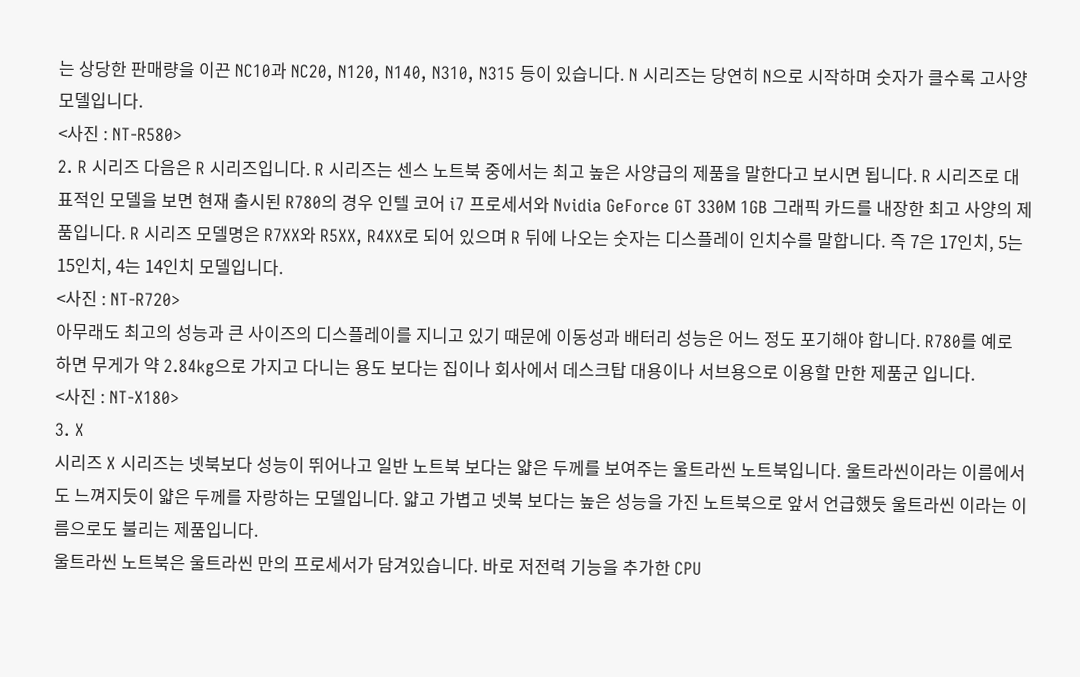는 상당한 판매량을 이끈 NC10과 NC20, N120, N140, N310, N315 등이 있습니다. N 시리즈는 당연히 N으로 시작하며 숫자가 클수록 고사양 모델입니다.
<사진 : NT-R580>
2. R 시리즈 다음은 R 시리즈입니다. R 시리즈는 센스 노트북 중에서는 최고 높은 사양급의 제품을 말한다고 보시면 됩니다. R 시리즈로 대표적인 모델을 보면 현재 출시된 R780의 경우 인텔 코어 i7 프로세서와 Nvidia GeForce GT 330M 1GB 그래픽 카드를 내장한 최고 사양의 제품입니다. R 시리즈 모델명은 R7XX와 R5XX, R4XX로 되어 있으며 R 뒤에 나오는 숫자는 디스플레이 인치수를 말합니다. 즉 7은 17인치, 5는 15인치, 4는 14인치 모델입니다.
<사진 : NT-R720>
아무래도 최고의 성능과 큰 사이즈의 디스플레이를 지니고 있기 때문에 이동성과 배터리 성능은 어느 정도 포기해야 합니다. R780를 예로 하면 무게가 약 2.84kg으로 가지고 다니는 용도 보다는 집이나 회사에서 데스크탑 대용이나 서브용으로 이용할 만한 제품군 입니다.
<사진 : NT-X180>
3. X
시리즈 X 시리즈는 넷북보다 성능이 뛰어나고 일반 노트북 보다는 얇은 두께를 보여주는 울트라씬 노트북입니다. 울트라씬이라는 이름에서도 느껴지듯이 얇은 두께를 자랑하는 모델입니다. 얇고 가볍고 넷북 보다는 높은 성능을 가진 노트북으로 앞서 언급했듯 울트라씬 이라는 이름으로도 불리는 제품입니다.
울트라씬 노트북은 울트라씬 만의 프로세서가 담겨있습니다. 바로 저전력 기능을 추가한 CPU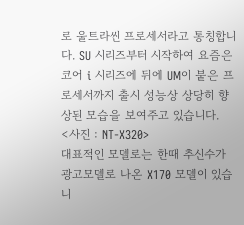로 울트라씬 프로세서라고 통칭합니다. SU 시리즈부터 시작하여 요즘은 코어 i 시리즈에 뒤에 UM이 붙은 프로세서까지 출시 성능상 상당히 향상된 모습을 보여주고 있습니다.
<사진 : NT-X320>
대표적인 모델로는 한때 추신수가 광고모델로 나온 X170 모델이 있습니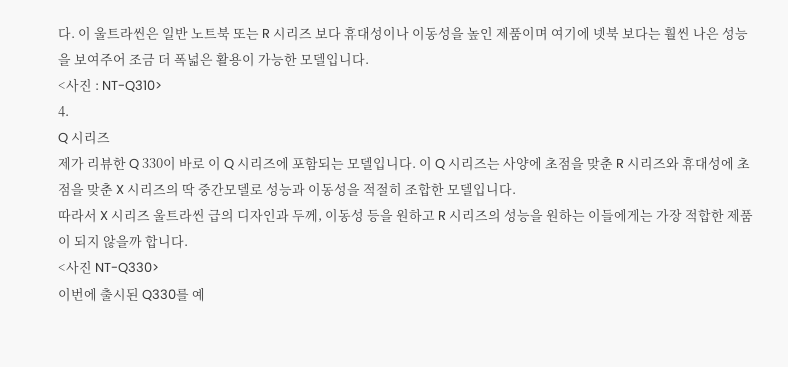다. 이 울트라씬은 일반 노트북 또는 R 시리즈 보다 휴대성이나 이동성을 높인 제품이며 여기에 넷북 보다는 훨씬 나은 성능을 보여주어 조금 더 폭넓은 활용이 가능한 모델입니다.
<사진 : NT-Q310>
4.
Q 시리즈
제가 리뷰한 Q 330이 바로 이 Q 시리즈에 포함되는 모델입니다. 이 Q 시리즈는 사양에 초점을 맞춘 R 시리즈와 휴대성에 초점을 맞춘 X 시리즈의 딱 중간모델로 성능과 이동성을 적절히 조합한 모델입니다.
따라서 X 시리즈 울트라씬 급의 디자인과 두께, 이동성 등을 원하고 R 시리즈의 성능을 원하는 이들에게는 가장 적합한 제품이 되지 않을까 합니다.
<사진 NT-Q330>
이번에 출시된 Q330를 예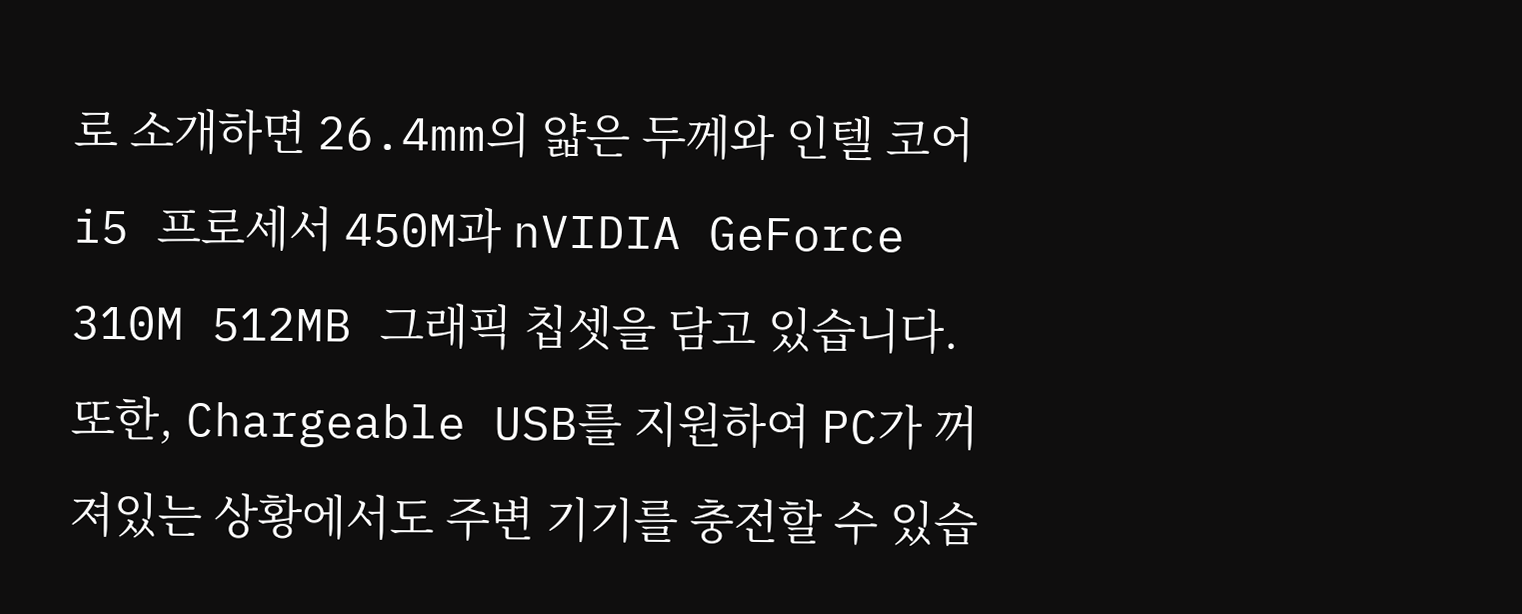로 소개하면 26.4mm의 얇은 두께와 인텔 코어 i5 프로세서 450M과 nVIDIA GeForce 310M 512MB 그래픽 칩셋을 담고 있습니다. 또한, Chargeable USB를 지원하여 PC가 꺼져있는 상황에서도 주변 기기를 충전할 수 있습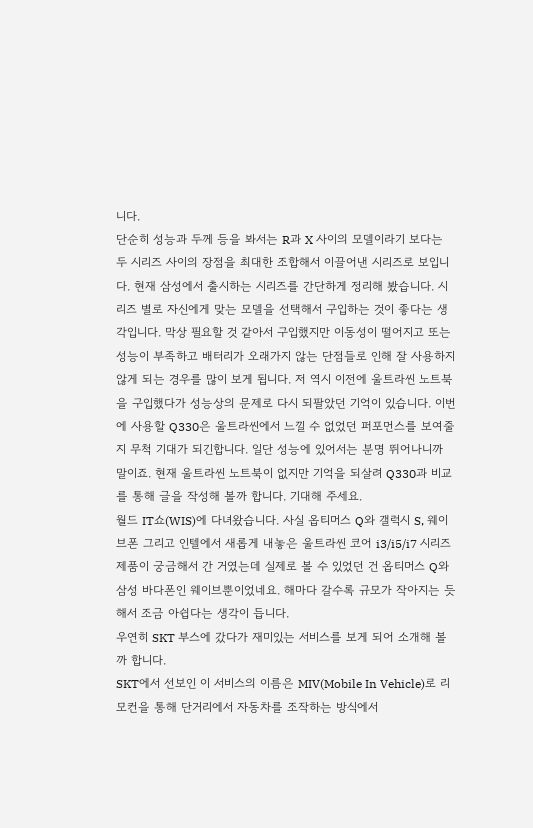니다.
단순히 성능과 두께 등을 봐서는 R과 X 사이의 모델이라기 보다는 두 시리즈 사이의 장점을 최대한 조합해서 이끌어낸 시리즈로 보입니다. 현재 삼성에서 출시하는 시리즈를 간단하게 정리해 봤습니다. 시리즈 별로 자신에게 맞는 모델을 선택해서 구입하는 것이 좋다는 생각입니다. 막상 필요할 것 같아서 구입했지만 이동성이 떨어지고 또는 성능이 부족하고 배터리가 오래가지 않는 단점들로 인해 잘 사용하지 않게 되는 경우를 많이 보게 됩니다. 저 역시 이전에 울트라씬 노트북을 구입했다가 성능상의 문제로 다시 되팔았던 기억이 있습니다. 이번에 사용할 Q330은 울트라씬에서 느낄 수 없었던 퍼포먼스를 보여줄지 무척 기대가 되긴합니다. 일단 성능에 있어서는 분명 뛰어나니까 말이죠. 현재 울트라씬 노트북이 없지만 기억을 되살려 Q330과 비교를 통해 글을 작성해 볼까 합니다. 기대해 주세요.
월드 IT쇼(WIS)에 다녀왔습니다. 사실 옵티머스 Q와 갤럭시 S, 웨이브폰 그리고 인텔에서 새롭게 내놓은 울트라씬 코어 i3/i5/i7 시리즈 제품이 궁금해서 간 거였는데 실제로 볼 수 있었던 건 옵티머스 Q와 삼성 바다폰인 웨이브뿐이었네요. 해마다 갈수록 규모가 작아지는 듯 해서 조금 아쉽다는 생각이 듭니다.
우연히 SKT 부스에 갔다가 재미있는 서비스를 보게 되어 소개해 볼까 합니다.
SKT에서 선보인 이 서비스의 이름은 MIV(Mobile In Vehicle)로 리모컨을 통해 단거리에서 자동차를 조작하는 방식에서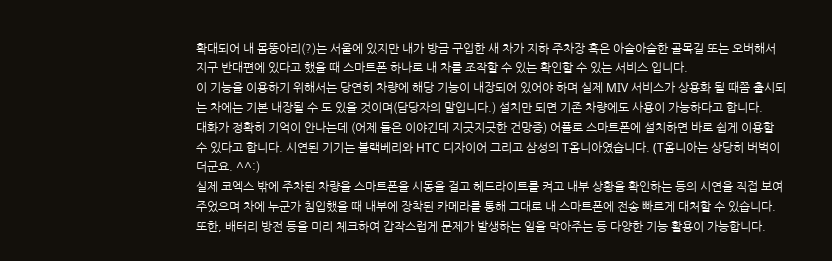확대되어 내 몸뚱아리(?)는 서울에 있지만 내가 방금 구입한 새 차가 지하 주차장 혹은 아슬아슬한 골목길 또는 오버해서 지구 반대편에 있다고 했을 때 스마트폰 하나로 내 차를 조작할 수 있는 확인할 수 있는 서비스 입니다.
이 기능을 이용하기 위해서는 당연히 차량에 해당 기능이 내장되어 있어야 하며 실제 MIV 서비스가 상용화 될 때쯤 출시되는 차에는 기본 내장될 수 도 있을 것이며(담당자의 말입니다.) 설치만 되면 기존 차량에도 사용이 가능하다고 합니다.
대화가 정확히 기억이 안나는데 (어제 들은 이야긴데 지긋지긋한 건망증) 어플로 스마트폰에 설치하면 바로 쉽게 이용할 수 있다고 합니다. 시연된 기기는 블랙베리와 HTC 디자이어 그리고 삼성의 T옴니아였습니다. (T옴니아는 상당히 버벅이더군요. ^^:)
실제 코엑스 밖에 주차된 차량을 스마트폰을 시동을 걸고 헤드라이트를 켜고 내부 상황을 확인하는 등의 시연을 직접 보여주었으며 차에 누군가 침입했을 때 내부에 장착된 카메라를 통해 그대로 내 스마트폰에 전송 빠르게 대처할 수 있습니다. 또한, 배터리 방전 등을 미리 체크하여 갑작스럽게 문제가 발생하는 일을 막아주는 등 다양한 기능 활용이 가능합니다.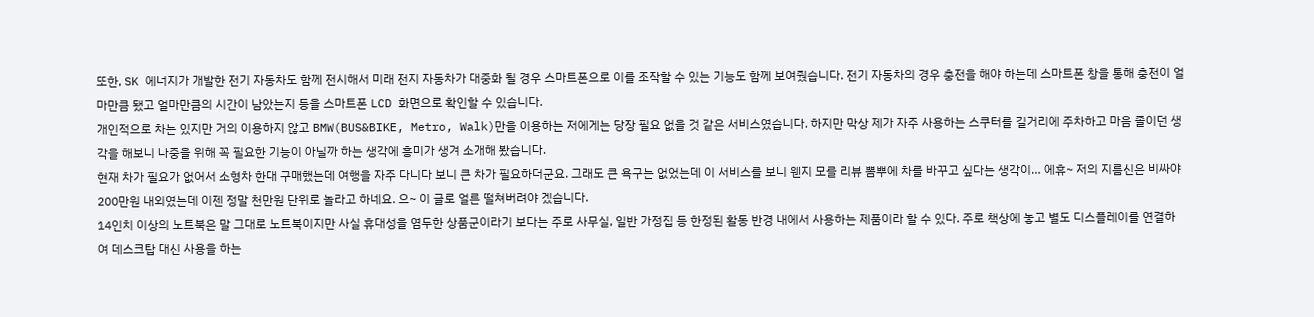또한, SK 에너지가 개발한 전기 자동차도 함께 전시해서 미래 전지 자동차가 대중화 될 경우 스마트폰으로 이를 조작할 수 있는 기능도 함께 보여줬습니다. 전기 자동차의 경우 충전을 해야 하는데 스마트폰 창을 통해 충전이 얼마만큼 됐고 얼마만큼의 시간이 남았는지 등을 스마트폰 LCD 화면으로 확인할 수 있습니다.
개인적으로 차는 있지만 거의 이용하지 않고 BMW(BUS&BIKE, Metro, Walk)만을 이용하는 저에게는 당장 필요 없을 것 같은 서비스였습니다. 하지만 막상 제가 자주 사용하는 스쿠터를 길거리에 주차하고 마음 졸이던 생각을 해보니 나중을 위해 꼭 필요한 기능이 아닐까 하는 생각에 흥미가 생겨 소개해 봤습니다.
현재 차가 필요가 없어서 소형차 한대 구매했는데 여행을 자주 다니다 보니 큰 차가 필요하더군요. 그래도 큰 욕구는 없었는데 이 서비스를 보니 웬지 모를 리뷰 뽐뿌에 차를 바꾸고 싶다는 생각이… 에휴~ 저의 지름신은 비싸야 200만원 내외였는데 이젠 정말 천만원 단위로 놀라고 하네요. 으~ 이 글로 얼른 떨쳐버려야 겠습니다.
14인치 이상의 노트북은 말 그대로 노트북이지만 사실 휴대성을 염두한 상품군이라기 보다는 주로 사무실, 일반 가정집 등 한정된 활동 반경 내에서 사용하는 제품이라 할 수 있다. 주로 책상에 놓고 별도 디스플레이를 연결하여 데스크탑 대신 사용을 하는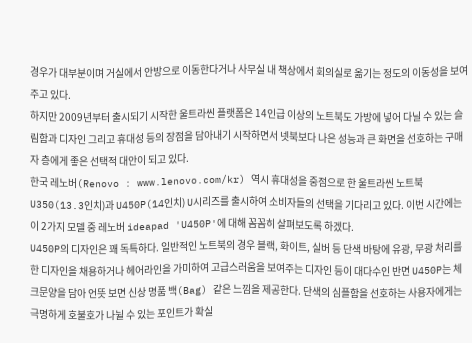경우가 대부분이며 거실에서 안방으로 이동한다거나 사무실 내 책상에서 회의실로 옮기는 정도의 이동성을 보여주고 있다.
하지만 2009년부터 출시되기 시작한 울트라씬 플랫폼은 14인급 이상의 노트북도 가방에 넣어 다닐 수 있는 슬림함과 디자인 그리고 휴대성 등의 장점을 담아내기 시작하면서 넷북보다 나은 성능과 큰 화면을 선호하는 구매자 층에게 좋은 선택적 대안이 되고 있다.
한국 레노버(Renovo : www.lenovo.com/kr) 역시 휴대성을 중점으로 한 울트라씬 노트북 U350(13.3인치)과 U450P(14인치) U시리즈를 출시하여 소비자들의 선택을 기다리고 있다. 이번 시간에는 이 2가지 모델 중 레노버 ideapad 'U450P'에 대해 꼼꼼히 살펴보도록 하겠다.
U450P의 디자인은 꽤 독특하다. 일반적인 노트북의 경우 블랙, 화이트, 실버 등 단색 바탕에 유광, 무광 처리를 한 디자인을 채용하거나 헤어라인을 가미하여 고급스러움을 보여주는 디자인 등이 대다수인 반면 U450P는 체크문양을 담아 언뜻 보면 신상 명품 백(Bag) 같은 느낌을 제공한다. 단색의 심플함을 선호하는 사용자에게는 극명하게 호불호가 나뉠 수 있는 포인트가 확실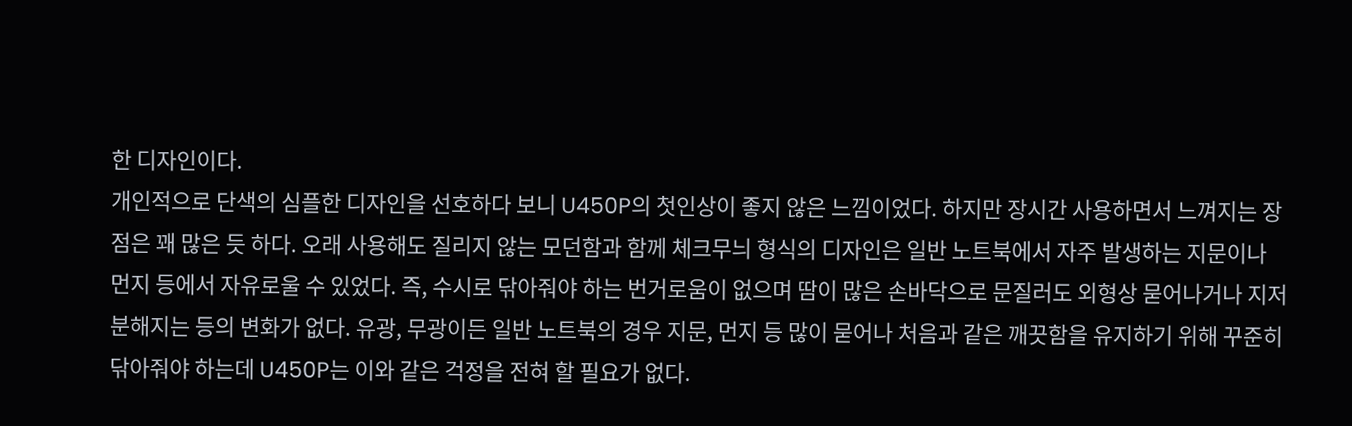한 디자인이다.
개인적으로 단색의 심플한 디자인을 선호하다 보니 U450P의 첫인상이 좋지 않은 느낌이었다. 하지만 장시간 사용하면서 느껴지는 장점은 꽤 많은 듯 하다. 오래 사용해도 질리지 않는 모던함과 함께 체크무늬 형식의 디자인은 일반 노트북에서 자주 발생하는 지문이나 먼지 등에서 자유로울 수 있었다. 즉, 수시로 닦아줘야 하는 번거로움이 없으며 땀이 많은 손바닥으로 문질러도 외형상 묻어나거나 지저분해지는 등의 변화가 없다. 유광, 무광이든 일반 노트북의 경우 지문, 먼지 등 많이 묻어나 처음과 같은 깨끗함을 유지하기 위해 꾸준히 닦아줘야 하는데 U450P는 이와 같은 걱정을 전혀 할 필요가 없다.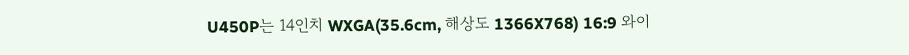U450P는 14인치 WXGA(35.6cm, 해상도 1366X768) 16:9 와이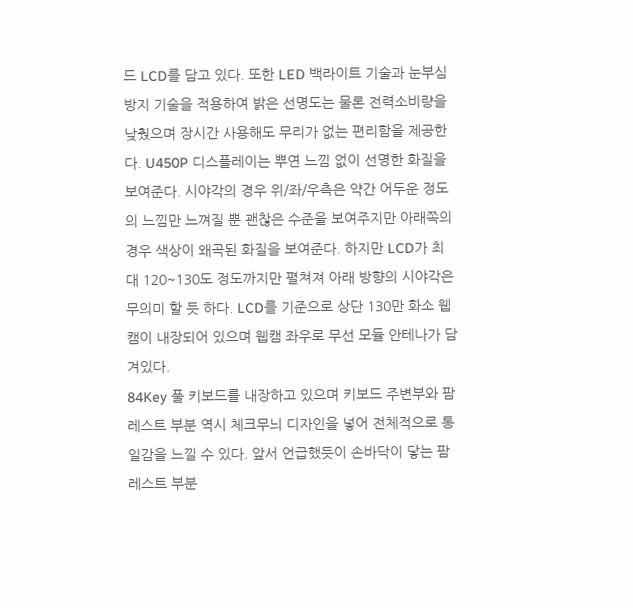드 LCD를 담고 있다. 또한 LED 백라이트 기술과 눈부심 방지 기술을 적용하여 밝은 선명도는 물론 전력소비량을 낮췄으며 장시간 사용해도 무리가 없는 편리함을 제공한다. U450P 디스플레이는 뿌연 느낌 없이 선명한 화질을 보여준다. 시야각의 경우 위/좌/우측은 약간 어두운 정도의 느낌만 느껴질 뿐 괜찮은 수준을 보여주지만 아래쪽의 경우 색상이 왜곡된 화질을 보여준다. 하지만 LCD가 최대 120~130도 정도까지만 펼쳐져 아래 방향의 시야각은 무의미 할 듯 하다. LCD를 기준으로 상단 130만 화소 웹캠이 내장되어 있으며 웹캠 좌우로 무선 모듈 안테나가 담겨있다.
84Key 풀 키보드를 내장하고 있으며 키보드 주변부와 팜레스트 부분 역시 체크무늬 디자인을 넣어 전체적으로 통일감을 느낄 수 있다. 앞서 언급했듯이 손바닥이 닿는 팜레스트 부분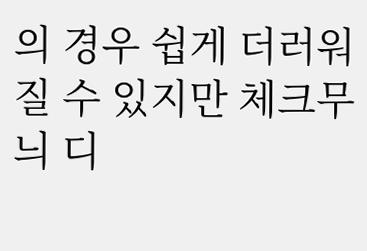의 경우 쉽게 더러워 질 수 있지만 체크무늬 디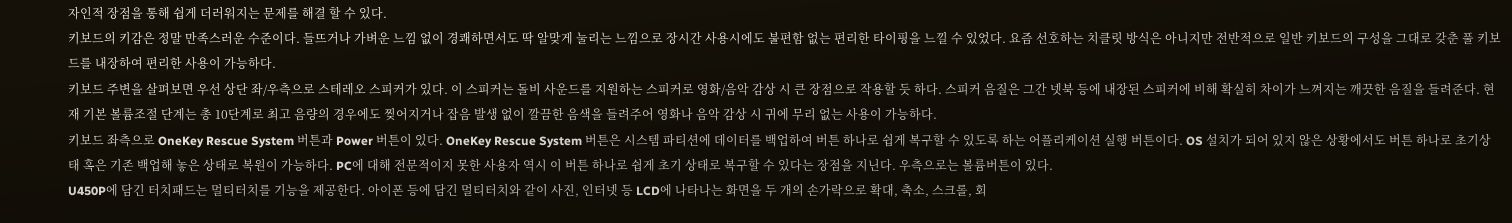자인적 장점을 통해 쉽게 더러워지는 문제를 해결 할 수 있다.
키보드의 키감은 정말 만족스러운 수준이다. 들뜨거나 가벼운 느낌 없이 경쾌하면서도 딱 알맞게 눌리는 느낌으로 장시간 사용시에도 불편함 없는 편리한 타이핑을 느낄 수 있었다. 요즘 선호하는 치클릿 방식은 아니지만 전반적으로 일반 키보드의 구성을 그대로 갖춘 풀 키보드를 내장하여 편리한 사용이 가능하다.
키보드 주변을 살펴보면 우선 상단 좌/우측으로 스테레오 스피커가 있다. 이 스피커는 돌비 사운드를 지원하는 스피커로 영화/음악 감상 시 큰 장점으로 작용할 듯 하다. 스피커 음질은 그간 넷북 등에 내장된 스피커에 비해 확실히 차이가 느껴지는 깨끗한 음질을 들려준다. 현재 기본 볼륨조절 단계는 총 10단계로 최고 음량의 경우에도 찢어지거나 잡음 발생 없이 깔끔한 음색을 들려주어 영화나 음악 감상 시 귀에 무리 없는 사용이 가능하다.
키보드 좌측으로 OneKey Rescue System 버튼과 Power 버튼이 있다. OneKey Rescue System 버튼은 시스템 파티션에 데이터를 백업하여 버튼 하나로 쉽게 복구할 수 있도록 하는 어플리케이션 실행 버튼이다. OS 설치가 되어 있지 않은 상황에서도 버튼 하나로 초기상태 혹은 기존 백업해 놓은 상태로 복원이 가능하다. PC에 대해 전문적이지 못한 사용자 역시 이 버튼 하나로 쉽게 초기 상태로 복구할 수 있다는 장점을 지닌다. 우측으로는 볼륨버튼이 있다.
U450P에 담긴 터치패드는 멀티터치를 기능을 제공한다. 아이폰 등에 담긴 멀티터치와 같이 사진, 인터넷 등 LCD에 나타나는 화면을 두 개의 손가락으로 확대, 축소, 스크롤, 회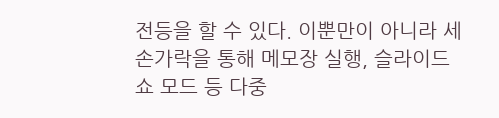전등을 할 수 있다. 이뿐만이 아니라 세손가락을 통해 메모장 실행, 슬라이드 쇼 모드 등 다중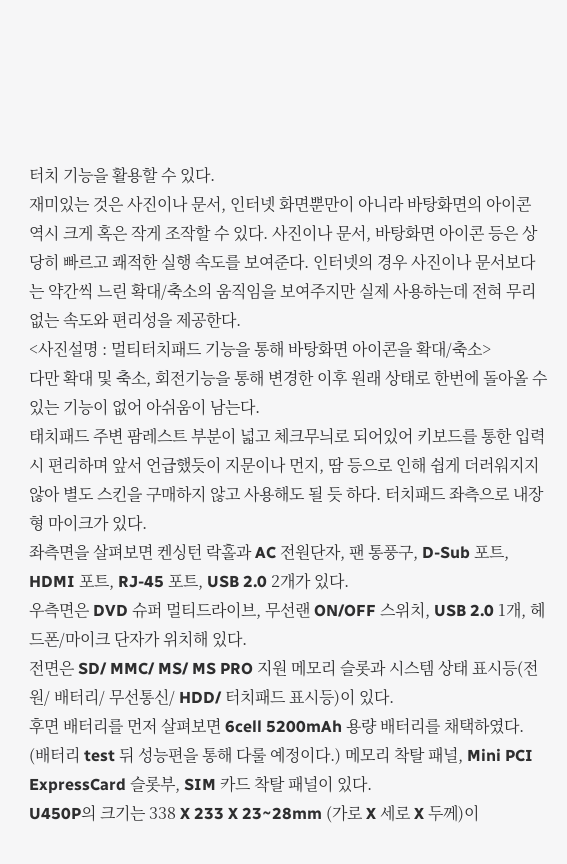터치 기능을 활용할 수 있다.
재미있는 것은 사진이나 문서, 인터넷 화면뿐만이 아니라 바탕화면의 아이콘 역시 크게 혹은 작게 조작할 수 있다. 사진이나 문서, 바탕화면 아이콘 등은 상당히 빠르고 쾌적한 실행 속도를 보여준다. 인터넷의 경우 사진이나 문서보다는 약간씩 느린 확대/축소의 움직임을 보여주지만 실제 사용하는데 전혀 무리 없는 속도와 편리성을 제공한다.
<사진설명 : 멀티터치패드 기능을 통해 바탕화면 아이콘을 확대/축소>
다만 확대 및 축소, 회전기능을 통해 변경한 이후 원래 상태로 한번에 돌아올 수 있는 기능이 없어 아쉬움이 남는다.
태치패드 주변 팜레스트 부분이 넓고 체크무늬로 되어있어 키보드를 통한 입력 시 편리하며 앞서 언급했듯이 지문이나 먼지, 땀 등으로 인해 쉽게 더러워지지 않아 별도 스킨을 구매하지 않고 사용해도 될 듯 하다. 터치패드 좌측으로 내장형 마이크가 있다.
좌측면을 살펴보면 켄싱턴 락홀과 AC 전원단자, 팬 통풍구, D-Sub 포트, HDMI 포트, RJ-45 포트, USB 2.0 2개가 있다.
우측면은 DVD 슈퍼 멀티드라이브, 무선랜 ON/OFF 스위치, USB 2.0 1개, 헤드폰/마이크 단자가 위치해 있다.
전면은 SD/ MMC/ MS/ MS PRO 지원 메모리 슬롯과 시스템 상태 표시등(전원/ 배터리/ 무선통신/ HDD/ 터치패드 표시등)이 있다.
후면 배터리를 먼저 살펴보면 6cell 5200mAh 용량 배터리를 채택하였다. (배터리 test 뒤 성능편을 통해 다룰 예정이다.) 메모리 착탈 패널, Mini PCI ExpressCard 슬롯부, SIM 카드 착탈 패널이 있다.
U450P의 크기는 338 X 233 X 23~28mm (가로 X 세로 X 두께)이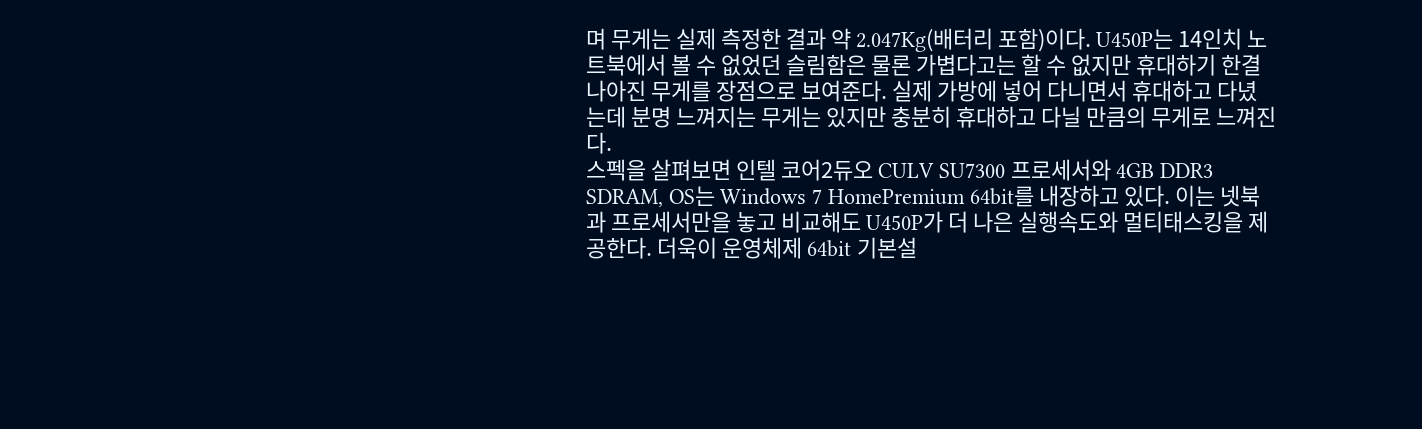며 무게는 실제 측정한 결과 약 2.047Kg(배터리 포함)이다. U450P는 14인치 노트북에서 볼 수 없었던 슬림함은 물론 가볍다고는 할 수 없지만 휴대하기 한결 나아진 무게를 장점으로 보여준다. 실제 가방에 넣어 다니면서 휴대하고 다녔는데 분명 느껴지는 무게는 있지만 충분히 휴대하고 다닐 만큼의 무게로 느껴진다.
스펙을 살펴보면 인텔 코어2듀오 CULV SU7300 프로세서와 4GB DDR3 SDRAM, OS는 Windows 7 HomePremium 64bit를 내장하고 있다. 이는 넷북과 프로세서만을 놓고 비교해도 U450P가 더 나은 실행속도와 멀티태스킹을 제공한다. 더욱이 운영체제 64bit 기본설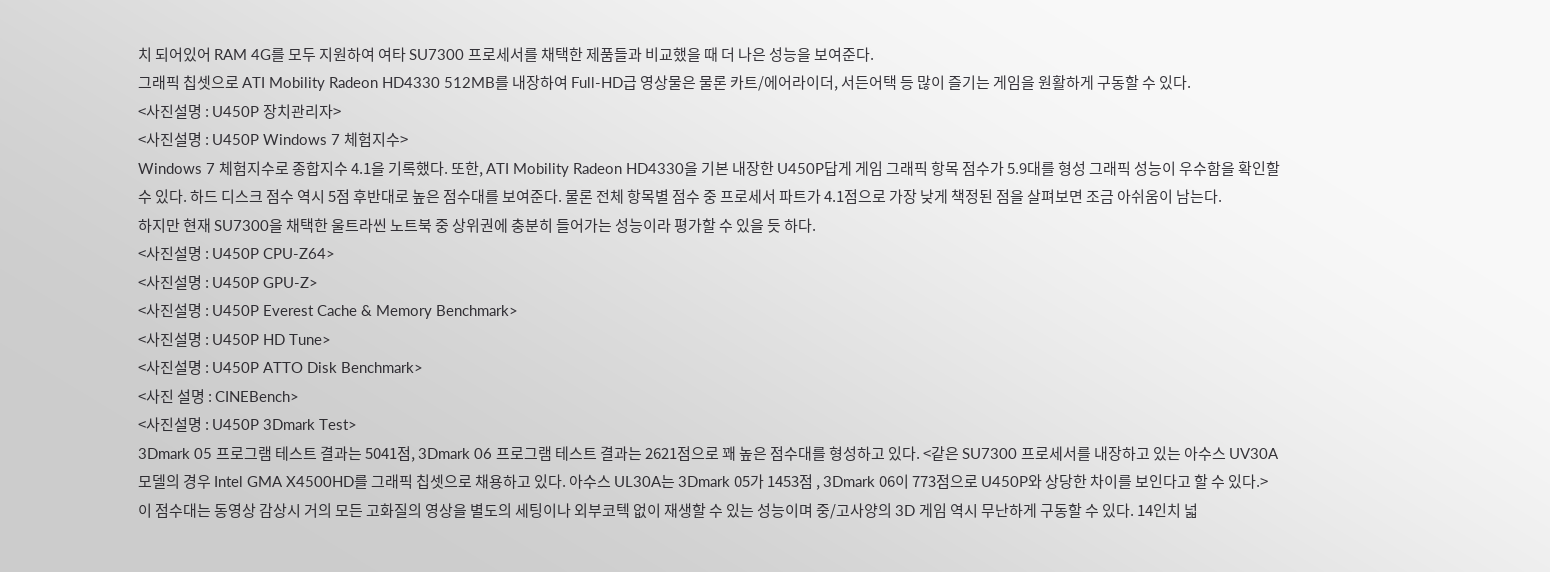치 되어있어 RAM 4G를 모두 지원하여 여타 SU7300 프로세서를 채택한 제품들과 비교했을 때 더 나은 성능을 보여준다.
그래픽 칩셋으로 ATI Mobility Radeon HD4330 512MB를 내장하여 Full-HD급 영상물은 물론 카트/에어라이더, 서든어택 등 많이 즐기는 게임을 원활하게 구동할 수 있다.
<사진설명 : U450P 장치관리자>
<사진설명 : U450P Windows 7 체험지수>
Windows 7 체험지수로 종합지수 4.1을 기록했다. 또한, ATI Mobility Radeon HD4330을 기본 내장한 U450P답게 게임 그래픽 항목 점수가 5.9대를 형성 그래픽 성능이 우수함을 확인할 수 있다. 하드 디스크 점수 역시 5점 후반대로 높은 점수대를 보여준다. 물론 전체 항목별 점수 중 프로세서 파트가 4.1점으로 가장 낮게 책정된 점을 살펴보면 조금 아쉬움이 남는다.
하지만 현재 SU7300을 채택한 울트라씬 노트북 중 상위권에 충분히 들어가는 성능이라 평가할 수 있을 듯 하다.
<사진설명 : U450P CPU-Z64>
<사진설명 : U450P GPU-Z>
<사진설명 : U450P Everest Cache & Memory Benchmark>
<사진설명 : U450P HD Tune>
<사진설명 : U450P ATTO Disk Benchmark>
<사진 설명 : CINEBench>
<사진설명 : U450P 3Dmark Test>
3Dmark 05 프로그램 테스트 결과는 5041점, 3Dmark 06 프로그램 테스트 결과는 2621점으로 꽤 높은 점수대를 형성하고 있다. <같은 SU7300 프로세서를 내장하고 있는 아수스 UV30A 모델의 경우 Intel GMA X4500HD를 그래픽 칩셋으로 채용하고 있다. 아수스 UL30A는 3Dmark 05가 1453점 , 3Dmark 06이 773점으로 U450P와 상당한 차이를 보인다고 할 수 있다.>
이 점수대는 동영상 감상시 거의 모든 고화질의 영상을 별도의 세팅이나 외부코텍 없이 재생할 수 있는 성능이며 중/고사양의 3D 게임 역시 무난하게 구동할 수 있다. 14인치 넓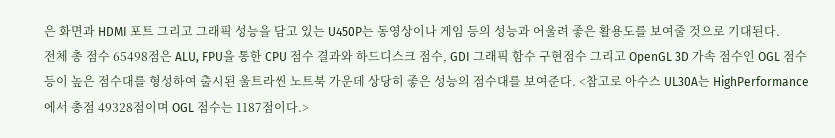은 화면과 HDMI 포트 그리고 그래픽 성능을 담고 있는 U450P는 동영상이나 게임 등의 성능과 어울려 좋은 활용도를 보여줄 것으로 기대된다.
전체 총 점수 65498점은 ALU, FPU을 통한 CPU 점수 결과와 하드디스크 점수, GDI 그래픽 함수 구현점수 그리고 OpenGL 3D 가속 점수인 OGL 점수 등이 높은 점수대를 형성하여 출시된 울트라씬 노트북 가운데 상당히 좋은 성능의 점수대를 보여준다. <참고로 아수스 UL30A는 HighPerformance에서 총점 49328점이며 OGL 점수는 1187점이다.>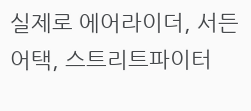실제로 에어라이더, 서든어택, 스트리트파이터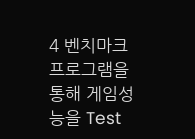4 벤치마크 프로그램을 통해 게임성능을 Test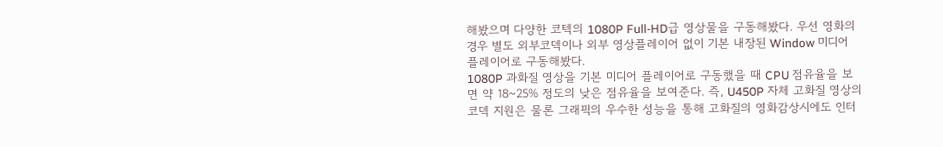해봤으며 다양한 코텍의 1080P Full-HD급 영상물을 구동해봤다. 우선 영화의 경우 별도 외부코덱이나 외부 영상플레이어 없이 기본 내장된 Window 미디어 플레이어로 구동해봤다.
1080P 과화질 영상을 기본 미디어 플레이어로 구동했을 때 CPU 점유율을 보면 약 18~25% 정도의 낮은 점유율을 보여준다. 즉, U450P 자체 고화질 영상의 코덱 지원은 물론 그래픽의 우수한 성능을 통해 고화질의 영화감상시에도 인터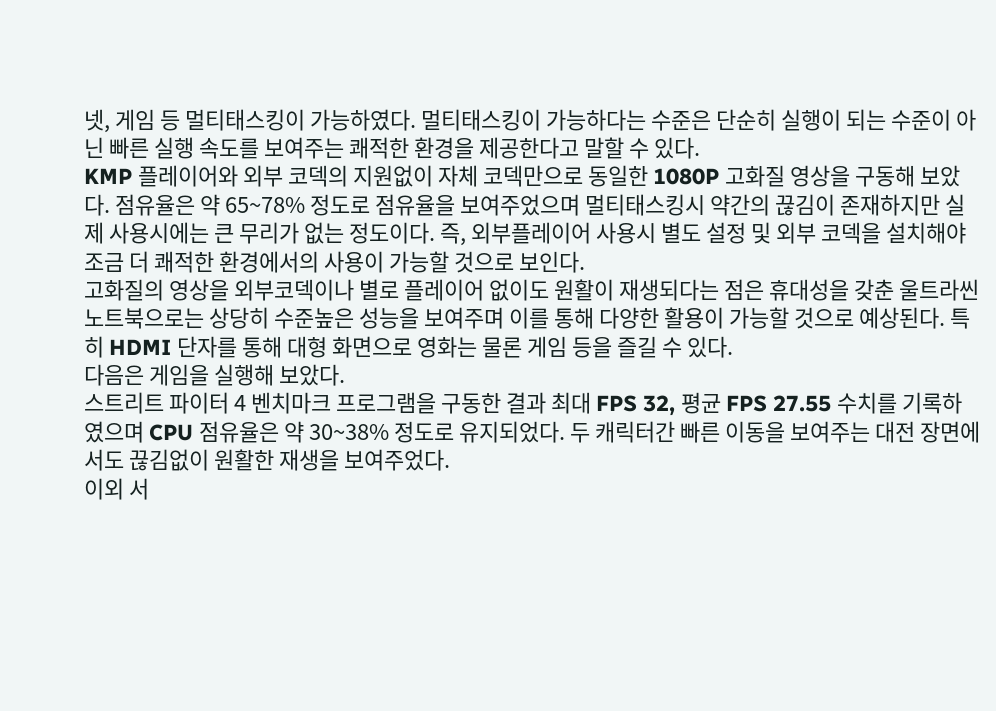넷, 게임 등 멀티태스킹이 가능하였다. 멀티태스킹이 가능하다는 수준은 단순히 실행이 되는 수준이 아닌 빠른 실행 속도를 보여주는 쾌적한 환경을 제공한다고 말할 수 있다.
KMP 플레이어와 외부 코덱의 지원없이 자체 코덱만으로 동일한 1080P 고화질 영상을 구동해 보았다. 점유율은 약 65~78% 정도로 점유율을 보여주었으며 멀티태스킹시 약간의 끊김이 존재하지만 실제 사용시에는 큰 무리가 없는 정도이다. 즉, 외부플레이어 사용시 별도 설정 및 외부 코덱을 설치해야 조금 더 쾌적한 환경에서의 사용이 가능할 것으로 보인다.
고화질의 영상을 외부코덱이나 별로 플레이어 없이도 원활이 재생되다는 점은 휴대성을 갖춘 울트라씬 노트북으로는 상당히 수준높은 성능을 보여주며 이를 통해 다양한 활용이 가능할 것으로 예상된다. 특히 HDMI 단자를 통해 대형 화면으로 영화는 물론 게임 등을 즐길 수 있다.
다음은 게임을 실행해 보았다.
스트리트 파이터 4 벤치마크 프로그램을 구동한 결과 최대 FPS 32, 평균 FPS 27.55 수치를 기록하였으며 CPU 점유율은 약 30~38% 정도로 유지되었다. 두 캐릭터간 빠른 이동을 보여주는 대전 장면에서도 끊김없이 원활한 재생을 보여주었다.
이외 서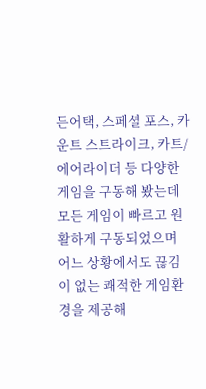든어택, 스페셜 포스, 카운트 스트라이크, 카트/에어라이더 등 다양한 게임을 구동해 봤는데 모든 게임이 빠르고 원활하게 구동되었으며 어느 상황에서도 끊김이 없는 쾌적한 게임환경을 제공해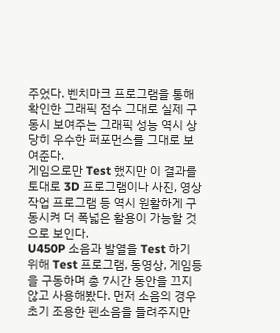주었다. 벤치마크 프로그램을 통해 확인한 그래픽 점수 그대로 실제 구동시 보여주는 그래픽 성능 역시 상당히 우수한 퍼포먼스를 그대로 보여준다.
게임으로만 Test 했지만 이 결과를 토대로 3D 프로그램이나 사진, 영상작업 프로그램 등 역시 원활하게 구동시켜 더 폭넓은 활용이 가능할 것으로 보인다.
U450P 소음과 발열을 Test 하기 위해 Test 프로그램, 동영상, 게임등을 구동하며 총 7시간 동안을 끄지않고 사용해봤다. 먼저 소음의 경우 초기 조용한 펜소음을 들려주지만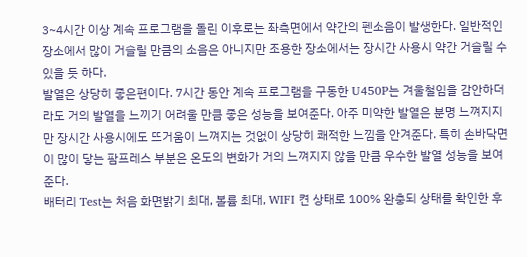3~4시간 이상 계속 프로그램을 돌린 이후로는 좌측면에서 약간의 펜소음이 발생한다. 일반적인 장소에서 많이 거슬릴 만큼의 소음은 아니지만 조용한 장소에서는 장시간 사용시 약간 거슬릴 수 있을 듯 하다.
발열은 상당히 좋은편이다. 7시간 동안 계속 프로그램을 구동한 U450P는 겨울철임을 감안하더라도 거의 발열을 느끼기 어려울 만큼 좋은 성능을 보여준다. 아주 미약한 발열은 분명 느껴지지만 장시간 사용시에도 뜨거움이 느껴지는 것없이 상당히 쾌적한 느낌을 안겨준다. 특히 손바닥면이 많이 닿는 팜프레스 부분은 온도의 변화가 거의 느껴지지 않을 만큼 우수한 발열 성능을 보여준다.
배터리 Test는 처음 화면밝기 최대, 볼륨 최대, WIFI 켠 상태로 100% 완충되 상태를 확인한 후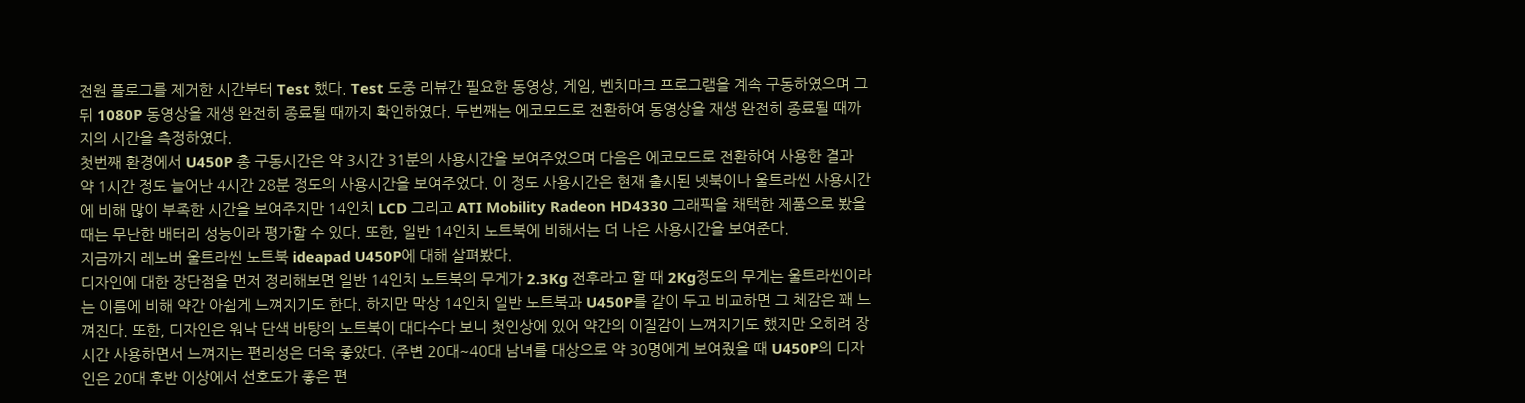전원 플로그를 제거한 시간부터 Test 했다. Test 도중 리뷰간 필요한 동영상, 게임, 벤치마크 프로그램을 계속 구동하였으며 그 뒤 1080P 동영상을 재생 완전히 종료될 때까지 확인하였다. 두번째는 에코모드로 전환하여 동영상을 재생 완전히 종료될 때까지의 시간을 측정하였다.
첫번째 환경에서 U450P 총 구동시간은 약 3시간 31분의 사용시간을 보여주었으며 다음은 에코모드로 전환하여 사용한 결과 약 1시간 정도 늘어난 4시간 28분 정도의 사용시간을 보여주었다. 이 정도 사용시간은 현재 출시된 넷북이나 울트라씬 사용시간에 비해 많이 부족한 시간을 보여주지만 14인치 LCD 그리고 ATI Mobility Radeon HD4330 그래픽을 채택한 제품으로 봤을 때는 무난한 배터리 성능이라 평가할 수 있다. 또한, 일반 14인치 노트북에 비해서는 더 나은 사용시간을 보여준다.
지금까지 레노버 울트라씬 노트북 ideapad U450P에 대해 살펴봤다.
디자인에 대한 장단점을 먼저 정리해보면 일반 14인치 노트북의 무게가 2.3Kg 전후라고 할 때 2Kg정도의 무게는 울트라씬이라는 이름에 비해 약간 아쉽게 느껴지기도 한다. 하지만 막상 14인치 일반 노트북과 U450P를 같이 두고 비교하면 그 체감은 꽤 느껴진다. 또한, 디자인은 워낙 단색 바탕의 노트북이 대다수다 보니 첫인상에 있어 약간의 이질감이 느껴지기도 했지만 오히려 장시간 사용하면서 느껴지는 편리성은 더욱 좋았다. (주변 20대~40대 남녀를 대상으로 약 30명에게 보여줬을 때 U450P의 디자인은 20대 후반 이상에서 선호도가 좋은 편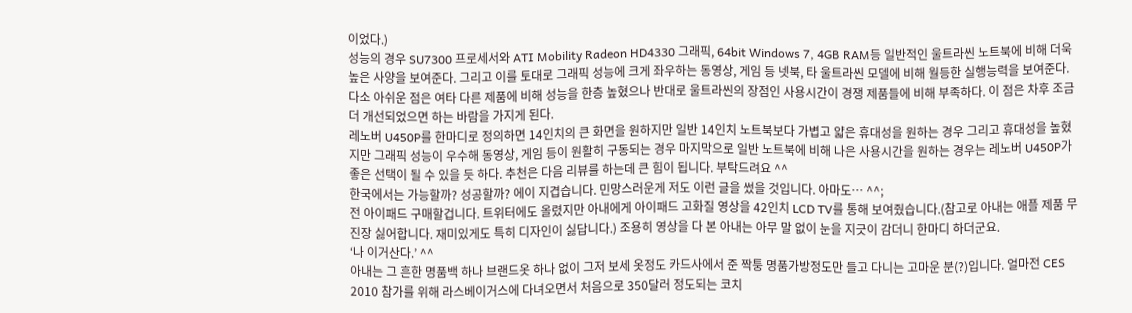이었다.)
성능의 경우 SU7300 프로세서와 ATI Mobility Radeon HD4330 그래픽, 64bit Windows 7, 4GB RAM등 일반적인 울트라씬 노트북에 비해 더욱 높은 사양을 보여준다. 그리고 이를 토대로 그래픽 성능에 크게 좌우하는 동영상, 게임 등 넷북, 타 울트라씬 모델에 비해 월등한 실행능력을 보여준다.
다소 아쉬운 점은 여타 다른 제품에 비해 성능을 한층 높혔으나 반대로 울트라씬의 장점인 사용시간이 경쟁 제품들에 비해 부족하다. 이 점은 차후 조금 더 개선되었으면 하는 바람을 가지게 된다.
레노버 U450P를 한마디로 정의하면 14인치의 큰 화면을 원하지만 일반 14인치 노트북보다 가볍고 얇은 휴대성을 원하는 경우 그리고 휴대성을 높혔지만 그래픽 성능이 우수해 동영상, 게임 등이 원활히 구동되는 경우 마지막으로 일반 노트북에 비해 나은 사용시간을 원하는 경우는 레노버 U450P가 좋은 선택이 될 수 있을 듯 하다. 추천은 다음 리뷰를 하는데 큰 힘이 됩니다. 부탁드려요 ^^
한국에서는 가능할까? 성공할까? 에이 지겹습니다. 민망스러운게 저도 이런 글을 썼을 것입니다. 아마도… ^^;
전 아이패드 구매할겁니다. 트위터에도 올렸지만 아내에게 아이패드 고화질 영상을 42인치 LCD TV를 통해 보여줬습니다.(참고로 아내는 애플 제품 무진장 싫어합니다. 재미있게도 특히 디자인이 싫답니다.) 조용히 영상을 다 본 아내는 아무 말 없이 눈을 지긋이 감더니 한마디 하더군요.
‘나 이거산다.’ ^^
아내는 그 흔한 명품백 하나 브랜드옷 하나 없이 그저 보세 옷정도 카드사에서 준 짝퉁 명품가방정도만 들고 다니는 고마운 분(?)입니다. 얼마전 CES 2010 참가를 위해 라스베이거스에 다녀오면서 처음으로 350달러 정도되는 코치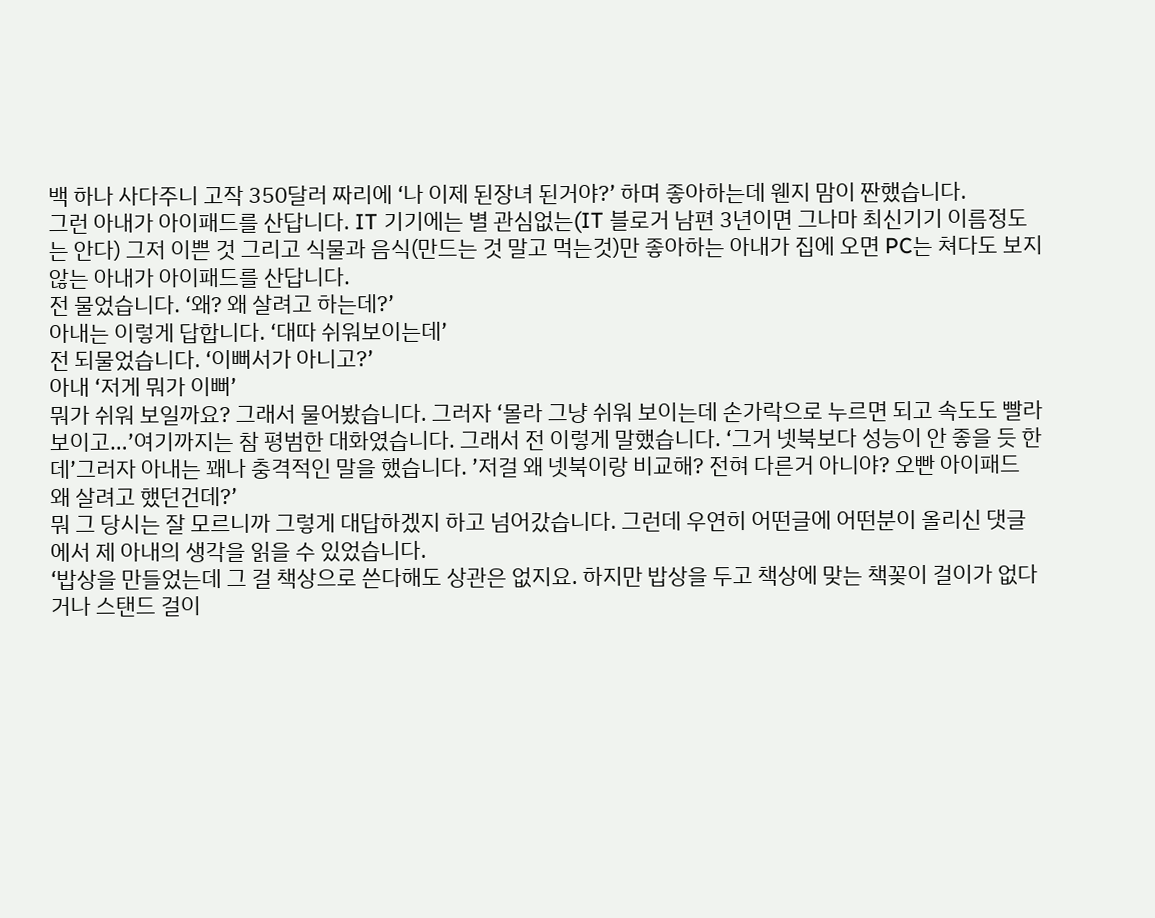백 하나 사다주니 고작 350달러 짜리에 ‘나 이제 된장녀 된거야?’ 하며 좋아하는데 웬지 맘이 짠했습니다.
그런 아내가 아이패드를 산답니다. IT 기기에는 별 관심없는(IT 블로거 남편 3년이면 그나마 최신기기 이름정도는 안다) 그저 이쁜 것 그리고 식물과 음식(만드는 것 말고 먹는것)만 좋아하는 아내가 집에 오면 PC는 쳐다도 보지 않는 아내가 아이패드를 산답니다.
전 물었습니다. ‘왜? 왜 살려고 하는데?’
아내는 이렇게 답합니다. ‘대따 쉬워보이는데’
전 되물었습니다. ‘이뻐서가 아니고?’
아내 ‘저게 뭐가 이뻐’
뭐가 쉬워 보일까요? 그래서 물어봤습니다. 그러자 ‘몰라 그냥 쉬워 보이는데 손가락으로 누르면 되고 속도도 빨라 보이고…’여기까지는 참 평범한 대화였습니다. 그래서 전 이렇게 말했습니다. ‘그거 넷북보다 성능이 안 좋을 듯 한데’그러자 아내는 꽤나 충격적인 말을 했습니다. ’저걸 왜 넷북이랑 비교해? 전혀 다른거 아니야? 오빤 아이패드 왜 살려고 했던건데?’
뭐 그 당시는 잘 모르니까 그렇게 대답하겠지 하고 넘어갔습니다. 그런데 우연히 어떤글에 어떤분이 올리신 댓글에서 제 아내의 생각을 읽을 수 있었습니다.
‘밥상을 만들었는데 그 걸 책상으로 쓴다해도 상관은 없지요. 하지만 밥상을 두고 책상에 맞는 책꽂이 걸이가 없다거나 스탠드 걸이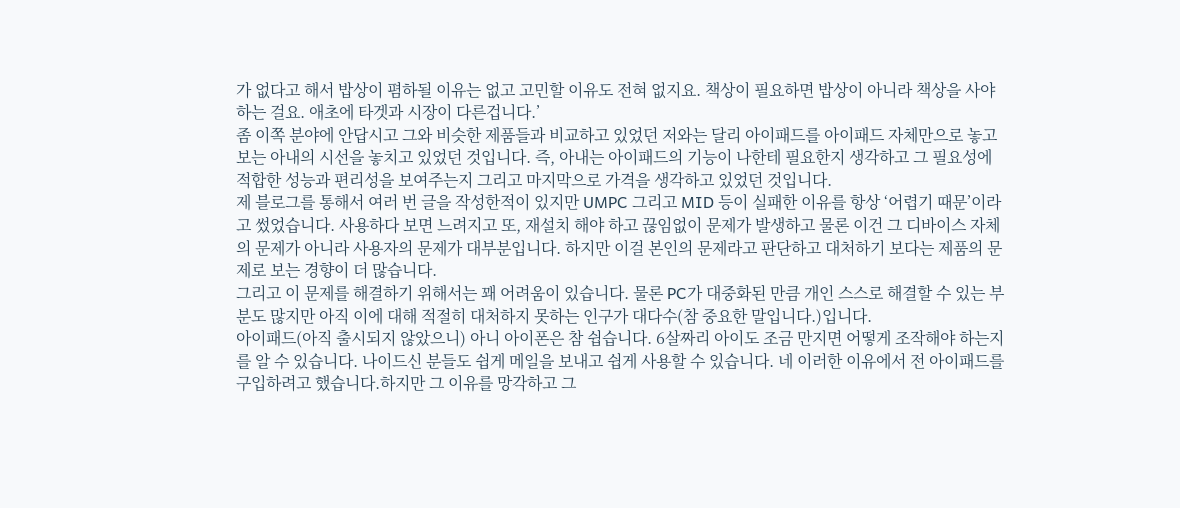가 없다고 해서 밥상이 폄하될 이유는 없고 고민할 이유도 전혀 없지요. 책상이 필요하면 밥상이 아니라 책상을 사야 하는 걸요. 애초에 타겟과 시장이 다른겁니다.’
좀 이쪽 분야에 안답시고 그와 비슷한 제품들과 비교하고 있었던 저와는 달리 아이패드를 아이패드 자체만으로 놓고 보는 아내의 시선을 놓치고 있었던 것입니다. 즉, 아내는 아이패드의 기능이 나한테 필요한지 생각하고 그 필요성에 적합한 성능과 편리성을 보여주는지 그리고 마지막으로 가격을 생각하고 있었던 것입니다.
제 블로그를 통해서 여러 번 글을 작성한적이 있지만 UMPC 그리고 MID 등이 실패한 이유를 항상 ‘어렵기 때문’이라고 썼었습니다. 사용하다 보면 느려지고 또, 재설치 해야 하고 끊임없이 문제가 발생하고 물론 이건 그 디바이스 자체의 문제가 아니라 사용자의 문제가 대부분입니다. 하지만 이걸 본인의 문제라고 판단하고 대처하기 보다는 제품의 문제로 보는 경향이 더 많습니다.
그리고 이 문제를 해결하기 위해서는 꽤 어려움이 있습니다. 물론 PC가 대중화된 만큼 개인 스스로 해결할 수 있는 부분도 많지만 아직 이에 대해 적절히 대처하지 못하는 인구가 대다수(참 중요한 말입니다.)입니다.
아이패드(아직 출시되지 않았으니) 아니 아이폰은 참 쉽습니다. 6살짜리 아이도 조금 만지면 어떻게 조작해야 하는지를 알 수 있습니다. 나이드신 분들도 쉽게 메일을 보내고 쉽게 사용할 수 있습니다. 네 이러한 이유에서 전 아이패드를 구입하려고 했습니다.하지만 그 이유를 망각하고 그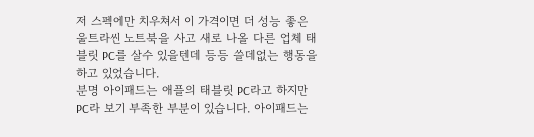저 스펙에만 치우쳐서 이 가격이면 더 성능 좋은 울트라씬 노트북을 사고 새로 나올 다른 업체 태블릿 PC를 살수 있을텐데 등등 쓸데없는 행동을 하고 있었습니다.
분명 아이패드는 애플의 태블릿 PC라고 하지만 PC라 보기 부족한 부분이 있습니다. 아이패드는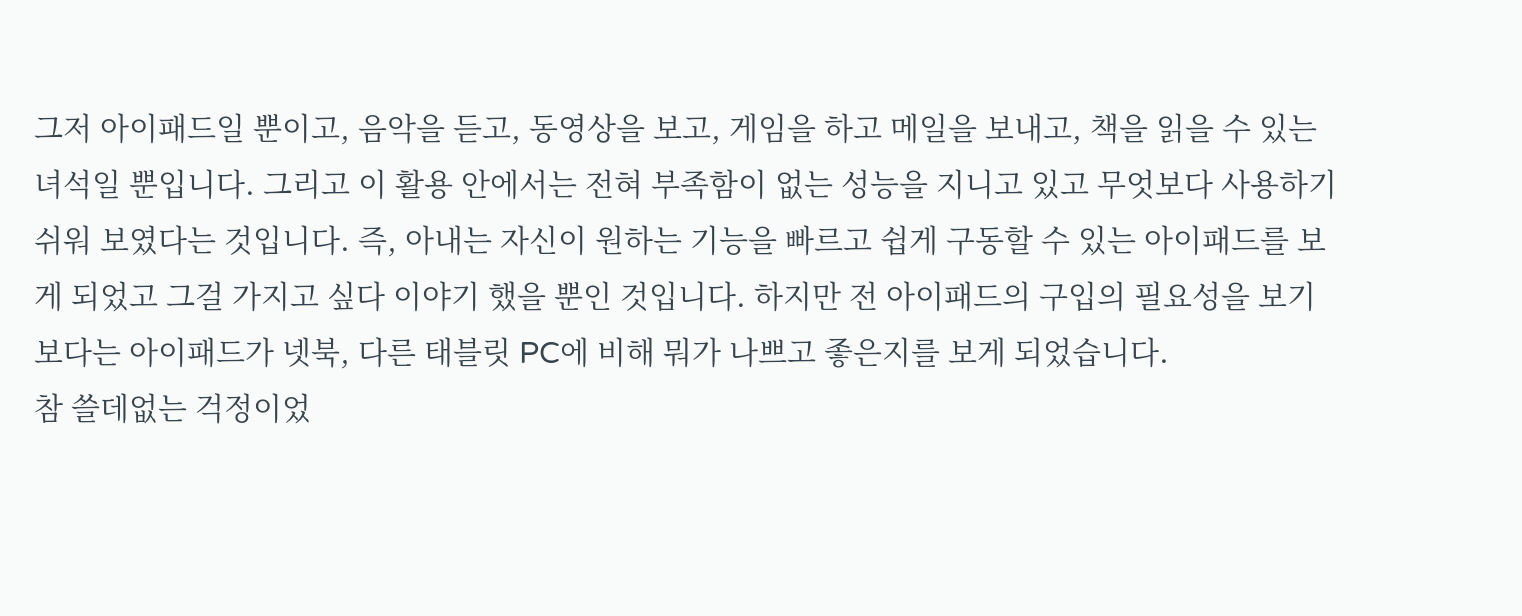그저 아이패드일 뿐이고, 음악을 듣고, 동영상을 보고, 게임을 하고 메일을 보내고, 책을 읽을 수 있는 녀석일 뿐입니다. 그리고 이 활용 안에서는 전혀 부족함이 없는 성능을 지니고 있고 무엇보다 사용하기 쉬워 보였다는 것입니다. 즉, 아내는 자신이 원하는 기능을 빠르고 쉽게 구동할 수 있는 아이패드를 보게 되었고 그걸 가지고 싶다 이야기 했을 뿐인 것입니다. 하지만 전 아이패드의 구입의 필요성을 보기 보다는 아이패드가 넷북, 다른 태블릿 PC에 비해 뭐가 나쁘고 좋은지를 보게 되었습니다.
참 쓸데없는 걱정이었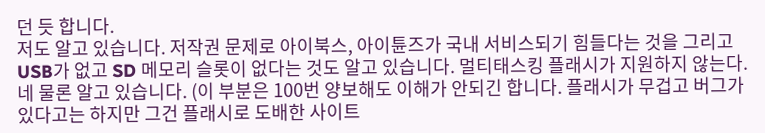던 듯 합니다.
저도 알고 있습니다. 저작권 문제로 아이북스, 아이튠즈가 국내 서비스되기 힘들다는 것을 그리고 USB가 없고 SD 메모리 슬롯이 없다는 것도 알고 있습니다. 멀티태스킹 플래시가 지원하지 않는다. 네 물론 알고 있습니다. (이 부분은 100번 양보해도 이해가 안되긴 합니다. 플래시가 무겁고 버그가 있다고는 하지만 그건 플래시로 도배한 사이트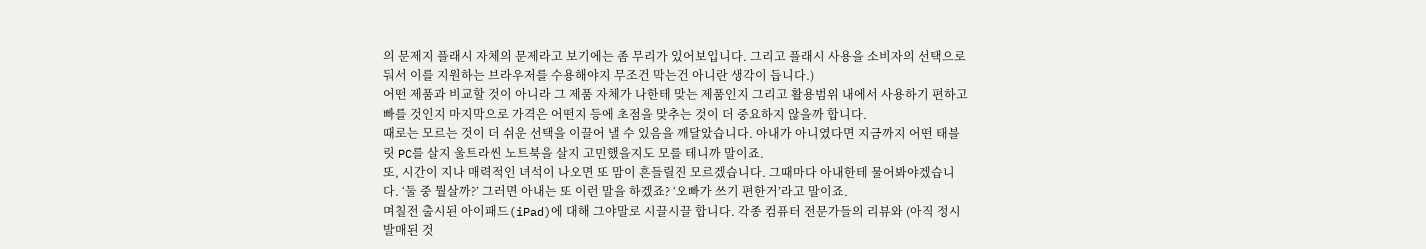의 문제지 플래시 자체의 문제라고 보기에는 좀 무리가 있어보입니다. 그리고 플래시 사용을 소비자의 선택으로 둬서 이를 지원하는 브라우저를 수용해야지 무조건 막는건 아니란 생각이 듭니다.)
어떤 제품과 비교할 것이 아니라 그 제품 자체가 나한테 맞는 제품인지 그리고 활용범위 내에서 사용하기 편하고 빠를 것인지 마지막으로 가격은 어떤지 등에 초점을 맞추는 것이 더 중요하지 않을까 합니다.
때로는 모르는 것이 더 쉬운 선택을 이끌어 낼 수 있음을 깨달았습니다. 아내가 아니였다면 지금까지 어떤 태블릿 PC를 살지 울트라씬 노트북을 살지 고민했을지도 모를 테니까 말이죠.
또, 시간이 지나 매력적인 녀석이 나오면 또 맘이 흔들릴진 모르겠습니다. 그때마다 아내한테 물어봐야겠습니다. ‘둘 중 뭘살까?’ 그러면 아내는 또 이런 말을 하겠죠? ‘오빠가 쓰기 편한거’라고 말이죠.
며칠전 출시된 아이패드(iPad)에 대해 그야말로 시끌시끌 합니다. 각종 컴퓨터 전문가들의 리뷰와 (아직 정시 발매된 것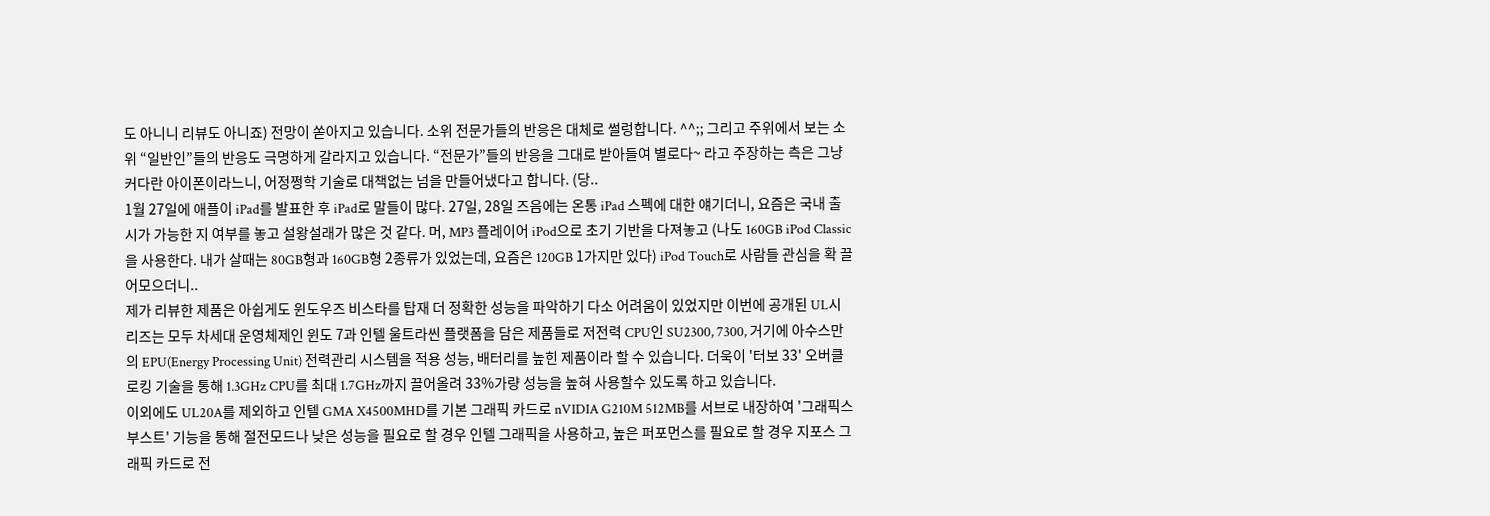도 아니니 리뷰도 아니죠) 전망이 쏟아지고 있습니다. 소위 전문가들의 반응은 대체로 썰렁합니다. ^^;; 그리고 주위에서 보는 소위 “일반인”들의 반응도 극명하게 갈라지고 있습니다. “전문가”들의 반응을 그대로 받아들여 별로다~ 라고 주장하는 측은 그냥 커다란 아이폰이라느니, 어정쩡학 기술로 대책없는 넘을 만들어냈다고 합니다. (당..
1월 27일에 애플이 iPad를 발표한 후 iPad로 말들이 많다. 27일, 28일 즈음에는 온통 iPad 스펙에 대한 얘기더니, 요즘은 국내 출시가 가능한 지 여부를 놓고 설왕설래가 많은 것 같다. 머, MP3 플레이어 iPod으로 초기 기반을 다져놓고 (나도 160GB iPod Classic을 사용한다. 내가 살때는 80GB형과 160GB형 2종류가 있었는데, 요즘은 120GB 1가지만 있다) iPod Touch로 사람들 관심을 확 끌어모으더니..
제가 리뷰한 제품은 아쉽게도 윈도우즈 비스타를 탑재 더 정확한 성능을 파악하기 다소 어려움이 있었지만 이번에 공개된 UL시리즈는 모두 차세대 운영체제인 윈도 7과 인텔 울트라씬 플랫폼을 담은 제품들로 저전력 CPU인 SU2300, 7300, 거기에 아수스만의 EPU(Energy Processing Unit) 전력관리 시스템을 적용 성능, 배터리를 높힌 제품이라 할 수 있습니다. 더욱이 '터보 33' 오버클로킹 기술을 통해 1.3GHz CPU를 최대 1.7GHz까지 끌어올려 33%가량 성능을 높혀 사용할수 있도록 하고 있습니다.
이외에도 UL20A를 제외하고 인텔 GMA X4500MHD를 기본 그래픽 카드로 nVIDIA G210M 512MB를 서브로 내장하여 '그래픽스 부스트' 기능을 통해 절전모드나 낮은 성능을 필요로 할 경우 인텔 그래픽을 사용하고, 높은 퍼포먼스를 필요로 할 경우 지포스 그래픽 카드로 전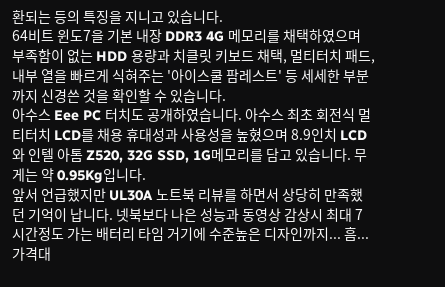환되는 등의 특징을 지니고 있습니다.
64비트 윈도7을 기본 내장 DDR3 4G 메모리를 채택하였으며 부족함이 없는 HDD 용량과 치클릿 키보드 채택, 멀티터치 패드, 내부 열을 빠르게 식혀주는 '아이스쿨 팜레스트' 등 세세한 부분까지 신경쓴 것을 확인할 수 있습니다.
아수스 Eee PC 터치도 공개하였습니다. 아수스 최초 회전식 멀티터치 LCD를 채용 휴대성과 사용성을 높혔으며 8.9인치 LCD와 인텔 아톰 Z520, 32G SSD, 1G메모리를 담고 있습니다. 무게는 약 0.95Kg입니다.
앞서 언급했지만 UL30A 노트북 리뷰를 하면서 상당히 만족했던 기억이 납니다. 넷북보다 나은 성능과 동영상 감상시 최대 7시간정도 가는 배터리 타임 거기에 수준높은 디자인까지... 흠... 가격대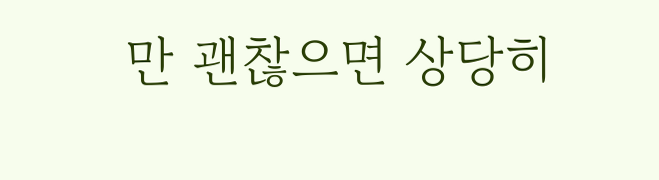만 괜찮으면 상당히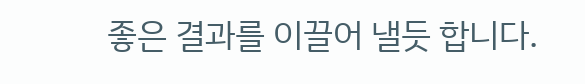좋은 결과를 이끌어 낼듯 합니다.